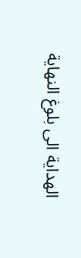الهداية الى بلوغ النهاية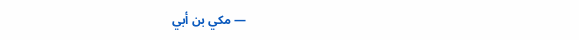— مكي بن أبي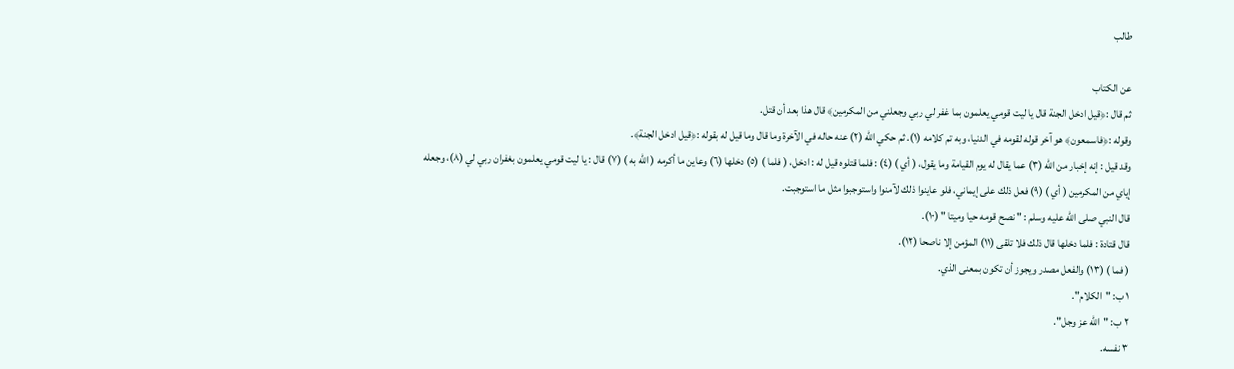طالب

عن الكتاب
ثم قال :﴿قيل ادخل الجنة قال يا ليت قومي يعلمون بما غفر لي ربي وجعلني من المكرمين﴾ قال هذا بعد أن قتل.
وقوله :﴿فاسمعون﴾ هو آخر قوله لقومه في الدنيا، وبه تم كلامه (١). ثم حكي الله (٢) عنه حاله في الآخرة وما قال وما قيل له بقوله :﴿قيل ادخل الجنة﴾.
وقد قيل : إنه إخبار من الله (٣) عما يقال له يوم القيامة وما يقول، ( أي ) (٤) : فلما قتلوه قيل له : ادخل، ( فلما ) (٥) دخلها (٦) وعاين ما أكرمه ( الله به ) (٧) قال : يا ليت قومي يعلمون بغفران ربي لي (٨)، وجعله إياي من المكرمين ( أي ) (٩) فعل ذلك على إيماني، فلو عاينوا ذلك لآمنوا واستوجبوا مثل ما استوجبت.
قال النبي صلى الله عليه وسلم : " نصح قومه حيا وميتا " (١٠).
قال قتادة : فلما دخلها قال ذلك فلا تلقى (١١) المؤمن إلا ناصحا (١٢).
( فما ) (١٣) والفعل مصدر ويجوز أن تكون بمعنى الذي.
١ ب: "الكلام".
٢ ب: "الله عز وجل".
٣ نفسه.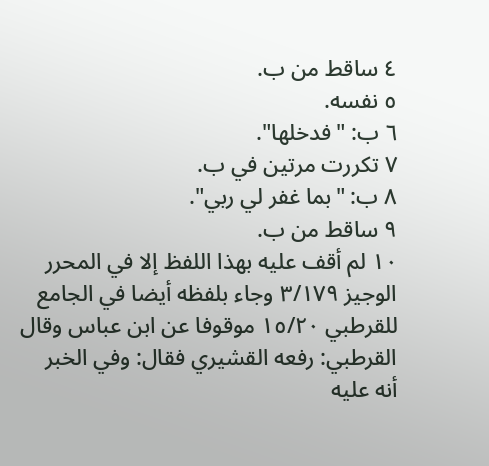٤ ساقط من ب.
٥ نفسه.
٦ ب: "فدخلها".
٧ تكررت مرتين في ب.
٨ ب: "بما غفر لي ربي".
٩ ساقط من ب.
١٠ لم أقف عليه بهذا اللفظ إلا في المحرر الوجيز ٣/١٧٩ وجاء بلفظه أيضا في الجامع للقرطبي ١٥/٢٠ موقوفا عن ابن عباس وقال القرطبي: رفعه القشيري فقال: وفي الخبر أنه عليه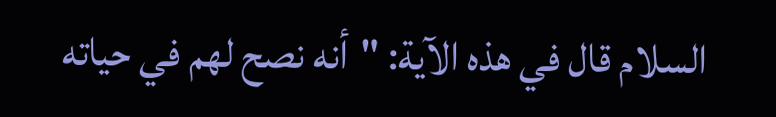السلام قال في هذه الآية: "أنه نصح لهم في حياته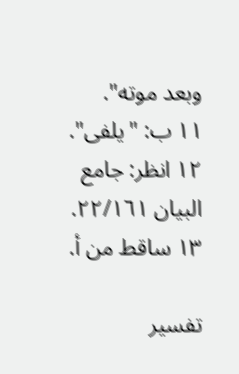وبعد موته".
١١ ب: "يلفى".
١٢ انظر: جامع البيان ٢٢/١٦١.
١٣ ساقط من أ.

تفسير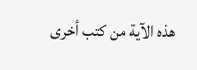هذه الآية من كتب أخرى